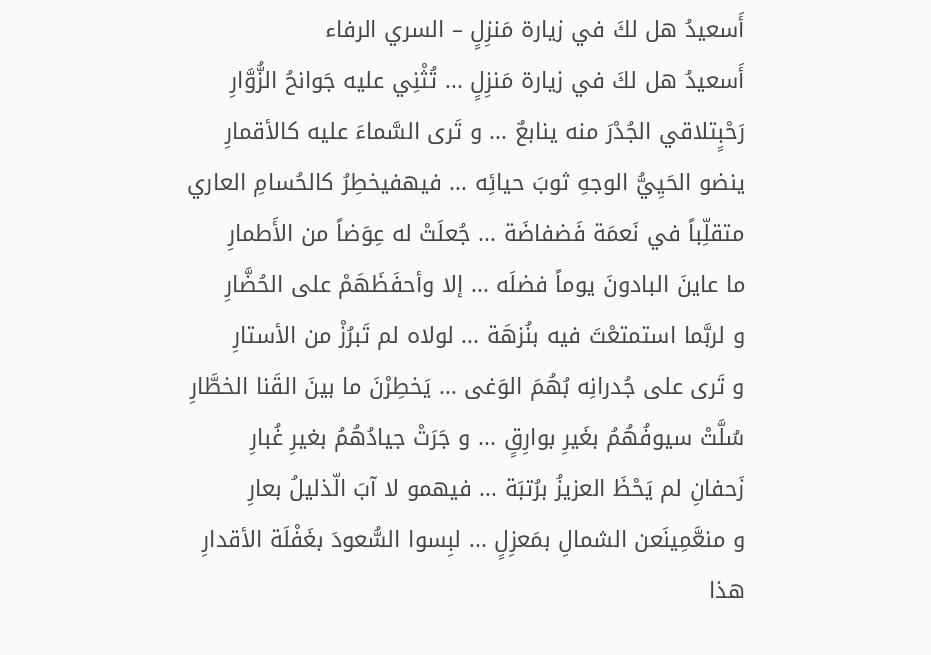أَسعيدُ هل لكَ في زيارة مَنزِلٍ – السري الرفاء
أَسعيدُ هل لكَ في زيارة مَنزِلٍ ... تُثْنِي عليه جَوانحُ الزُّوَّارِ
رَحْبٍتلاقي الجُدْرَ منه ينابعٌ ... و تَرى السَّماءَ عليه كالأقمارِ
ينضو الحَيِيُّ الوجهِ ثوبَ حيائِه ... فيهفيخطِرُ كالحُسامِ العاري
متقلِّباً في نَعمَة فَضفاضَة ... جُعلَتْ له عِوَضاً من الأَطمارِ
ما عاينَ البادونَ يوماً فضلَه ... إلا وأحفَظَهَمْ على الحُضَّارِ
و لربَّما استمتعْتَ فيه بنُزهَة ... لولاه لم تَبرُزْ من الأستارِ
و تَرى على جُدرانِه بُهُمَ الوَغى ... يَخطِرْنَ ما بينَ القَنا الخطَّارِ
سُلَّتْ سيوفُهُمُ بغَيرِ بوارِقٍ ... و جَرَتْ جيادُهُمُ بغيرِ غُبارِ
زَحفانِ لم يَحْظَ العزيزُ برُتبَة ... فيهمو لا آبَ الّذليلُ بعارِ
و منعَّمِينَعن الشمالِ بمَعزِلٍ ... لبِسوا السُّعودَ بغَفْلَة الأقدارِ
هذا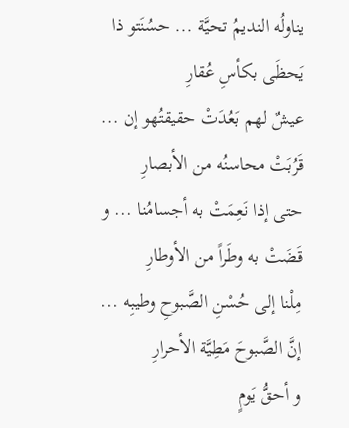يناولُه النديمُ تحيَّة ... حسُنَتو ذا يَحظَى بكأسِ عُقارِ
عيشٌ لهم بَعُدَتْ حقيقتُهو إن ... قَرُبَتْ محاسنُه من الأبصارِ
حتى إذا نَعِمَتْ به أجسامُنا ... و قَضَتْ به وطَراً من الأوطارِ
مِلْنا إلى حُسْنِ الصَّبوحِ وطيبِه ... إنَّ الصَّبوحَ مَطِيَّة الأحرارِ
و أحقُّ يَومٍ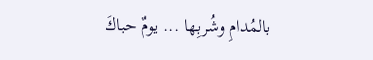بالمُدامِ وشُربِها ... يومٌ حباكَ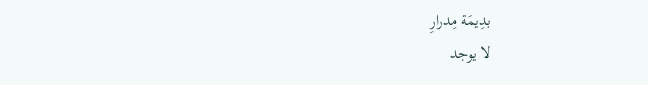بدِيمَة مِدرارِ
لا يوجد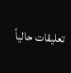تعليقات حالياً